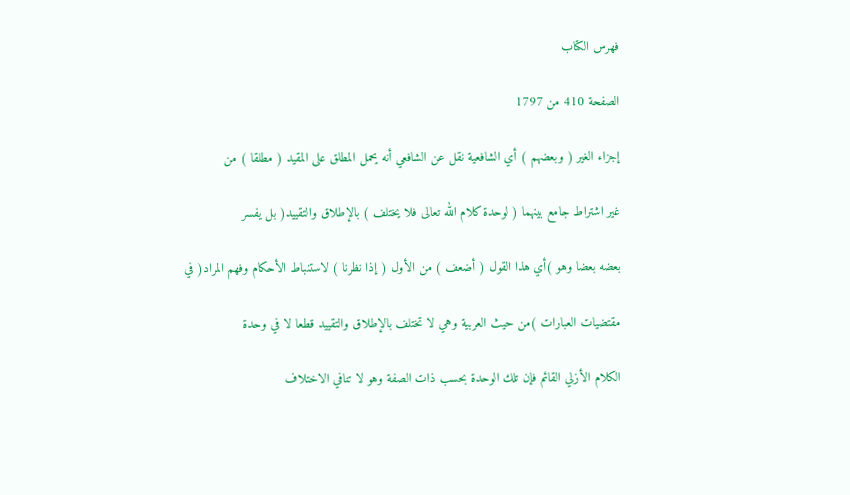فهرس الكتاب

الصفحة 410 من 1797

إجزاء الغير ( وبعضهم ) أي الشافعية نقل عن الشافعي أنه يحمل المطلق على المقيد ( مطلقا ) من

غير اشتراط جامع بينهما ( لوحدة كلام الله تعالى فلا يختلف ) بالإطلاق والتقييد( بل يفسر

بعضه بعضا وهو )أي هذا القول ( أضعف ) من الأول ( إذا نظرنا ) لاستنباط الأحكام وفهم المراد( في

مقتضيات العبارات )من حيث العربية وهي لا تختلف بالإطلاق والتقييد قطعا لا في وحدة

الكلام الأزلي القائم فإن تلك الوحدة بحسب ذات الصفة وهو لا تنافي الاختلاف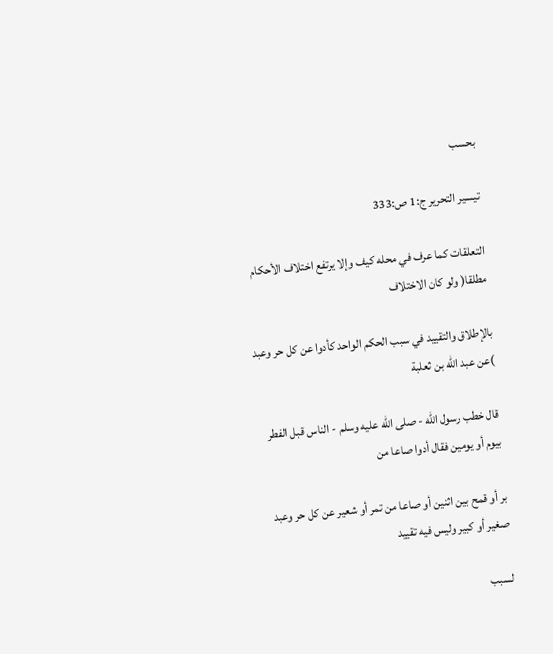بحسب

تيسير التحرير ج:1 ص:333

التعلقات كما عرف في محله كيف وإلا يرتفع اختلاف الأحكام مطلقا( ولو كان الاختلاف

بالإطلاق والتقييد في سبب الحكم الواحد كأدوا عن كل حر وعبد )عن عبد الله بن ثعلبة

قال خطب رسول الله - صلى الله عليه وسلم - الناس قبل الفطر بيوم أو يومين فقال أدوا صاعا من

بر أو قمح بين اثنين أو صاعا من تمر أو شعير عن كل حر وعبد صغير أو كبير وليس فيه تقييد

لسبب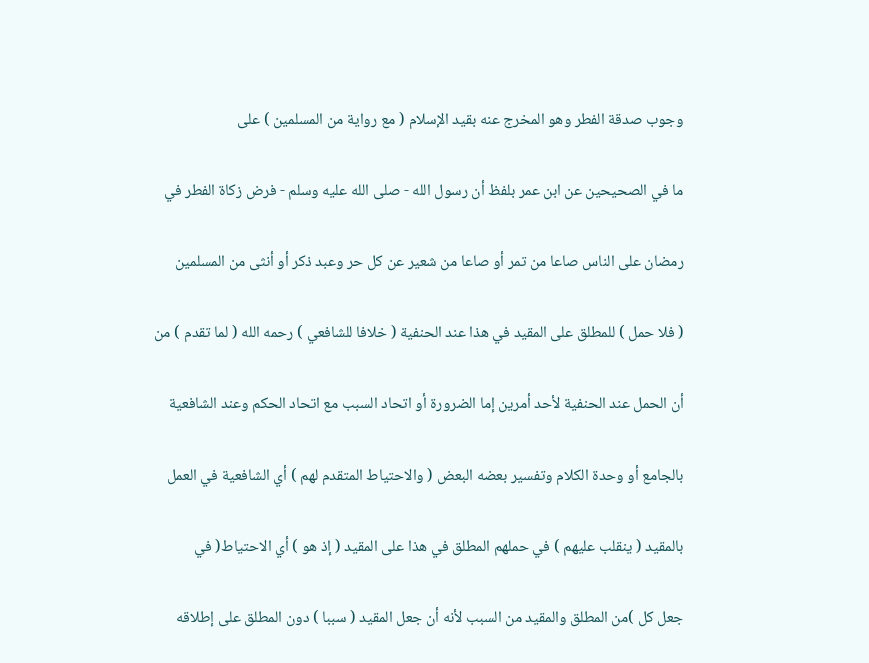وجوب صدقة الفطر وهو المخرج عنه بقيد الإسلام ( مع رواية من المسلمين ) على

ما في الصحيحين عن ابن عمر بلفظ أن رسول الله - صلى الله عليه وسلم - فرض زكاة الفطر في

رمضان على الناس صاعا من تمر أو صاعا من شعير عن كل حر وعبد ذكر أو أنثى من المسلمين

( فلا حمل ) للمطلق على المقيد في هذا عند الحنفية ( خلافا للشافعي ) رحمه الله ( لما تقدم ) من

أن الحمل عند الحنفية لأحد أمرين إما الضرورة أو اتحاد السبب مع اتحاد الحكم وعند الشافعية

بالجامع أو وحدة الكلام وتفسير بعضه البعض ( والاحتياط المتقدم لهم ) أي الشافعية في العمل

بالمقيد ( ينقلب عليهم ) في حملهم المطلق في هذا على المقيد ( إذ هو ) أي الاحتياط( في

جعل كل )من المطلق والمقيد من السبب لأنه أن جعل المقيد ( سببا ) دون المطلق على إطلاقه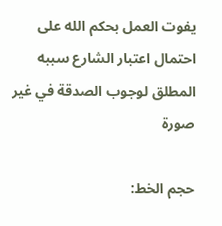يفوت العمل بحكم الله على احتمال اعتبار الشارع سببه المطلق لوجوب الصدقة في غير صورة

حجم الخط: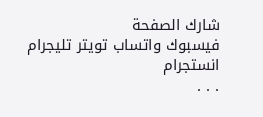شارك الصفحة
فيسبوك واتساب تويتر تليجرام انستجرام
. . .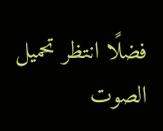فضلًا انتظر تحميل الصوت